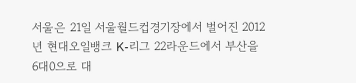서울은 21일 서울월드컵경기장에서 벌어진 2012년 현대오일뱅크 K-리그 22라운드에서 부산을 6대0으로 대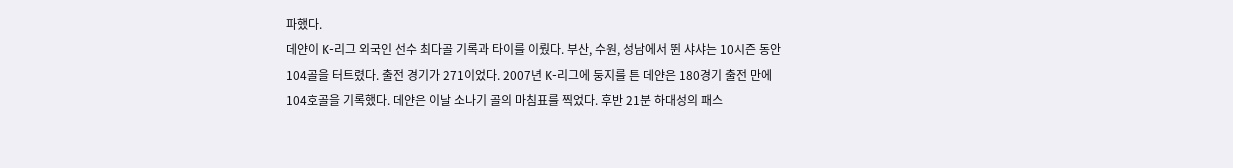파했다.
데얀이 K-리그 외국인 선수 최다골 기록과 타이를 이뤘다. 부산, 수원, 성남에서 뛴 샤샤는 10시즌 동안 104골을 터트렸다. 출전 경기가 271이었다. 2007년 K-리그에 둥지를 튼 데얀은 180경기 출전 만에 104호골을 기록했다. 데얀은 이날 소나기 골의 마침표를 찍었다. 후반 21분 하대성의 패스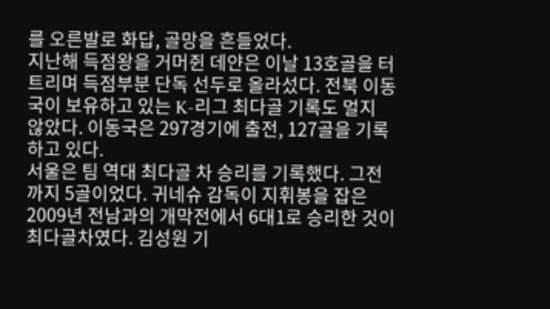를 오른발로 화답, 골망을 흔들었다.
지난해 득점왕을 거머쥔 데얀은 이날 13호골을 터트리며 득점부분 단독 선두로 올라섰다. 전북 이동국이 보유하고 있는 K-리그 최다골 기록도 멀지 않았다. 이동국은 297경기에 출전, 127골을 기록하고 있다.
서울은 팀 역대 최다골 차 승리를 기록했다. 그전까지 5골이었다. 귀네슈 감독이 지휘봉을 잡은 2009년 전남과의 개막전에서 6대1로 승리한 것이 최다골차였다. 김성원 기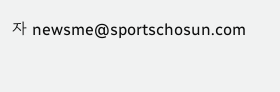자 newsme@sportschosun.com